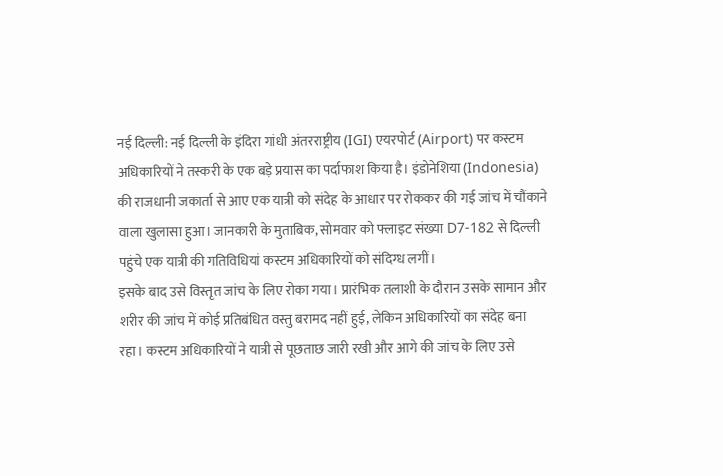नई दिल्ली: नई दिल्ली के इंदिरा गांधी अंतरराष्ट्रीय (IGI) एयरपोर्ट (Airport) पर कस्टम अधिकारियों ने तस्करी के एक बड़े प्रयास का पर्दाफाश किया है। इंडोनेशिया (Indonesia) की राजधानी जकार्ता से आए एक यात्री को संदेह के आधार पर रोककर की गई जांच में चौंकाने वाला खुलासा हुआ। जानकारी के मुताबिक, सोमवार को फ्लाइट संख्या D7-182 से दिल्ली पहुंचे एक यात्री की गतिविधियां कस्टम अधिकारियों को संदिग्ध लगीं।
इसके बाद उसे विस्तृत जांच के लिए रोका गया। प्रारंभिक तलाशी के दौरान उसके सामान और शरीर की जांच में कोई प्रतिबंधित वस्तु बरामद नहीं हुई, लेकिन अधिकारियों का संदेह बना रहा। कस्टम अधिकारियों ने यात्री से पूछताछ जारी रखी और आगे की जांच के लिए उसे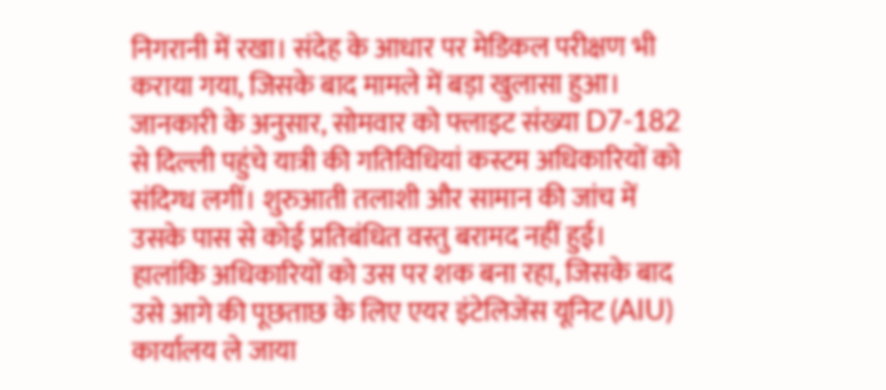निगरानी में रखा। संदेह के आधार पर मेडिकल परीक्षण भी कराया गया, जिसके बाद मामले में बड़ा खुलासा हुआ।
जानकारी के अनुसार, सोमवार को फ्लाइट संख्या D7-182 से दिल्ली पहुंचे यात्री की गतिविधियां कस्टम अधिकारियों को संदिग्ध लगीं। शुरुआती तलाशी और सामान की जांच में उसके पास से कोई प्रतिबंधित वस्तु बरामद नहीं हुई। हालांकि अधिकारियों को उस पर शक बना रहा, जिसके बाद उसे आगे की पूछताछ के लिए एयर इंटेलिजेंस यूनिट (AIU) कार्यालय ले जाया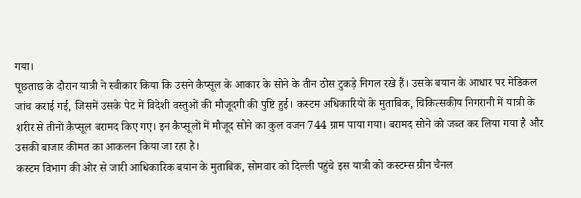गया।
पूछताछ के दौरान यात्री ने स्वीकार किया कि उसने कैप्सूल के आकार के सोने के तीन ठोस टुकड़े निगल रखे हैं। उसके बयान के आधार पर मेडिकल जांच कराई गई, जिसमें उसके पेट में विदेशी वस्तुओं की मौजूदगी की पुष्टि हुई। कस्टम अधिकारियों के मुताबिक, चिकित्सकीय निगरानी में यात्री के शरीर से तीनों कैप्सूल बरामद किए गए। इन कैप्सूलों में मौजूद सोने का कुल वजन 744 ग्राम पाया गया। बरामद सोने को जब्त कर लिया गया है और उसकी बाजार कीमत का आकलन किया जा रहा है।
कस्टम विभाग की ओर से जारी आधिकारिक बयान के मुताबिक, सोमवार को दिल्ली पहुंचे इस यात्री को कस्टम्स ग्रीन चैनल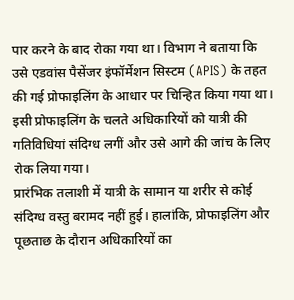पार करने के बाद रोका गया था। विभाग ने बताया कि उसे एडवांस पैसेंजर इंफॉर्मेशन सिस्टम (APIS) के तहत की गई प्रोफाइलिंग के आधार पर चिन्हित किया गया था। इसी प्रोफाइलिंग के चलते अधिकारियों को यात्री की गतिविधियां संदिग्ध लगीं और उसे आगे की जांच के लिए रोक लिया गया।
प्रारंभिक तलाशी में यात्री के सामान या शरीर से कोई संदिग्ध वस्तु बरामद नहीं हुई। हालांकि, प्रोफाइलिंग और पूछताछ के दौरान अधिकारियों का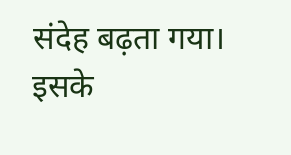संदेह बढ़ता गया। इसके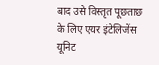बाद उसे विस्तृत पूछताछ के लिए एयर इंटेलिजेंस यूनिट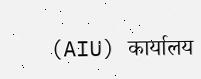(AIU) कार्यालय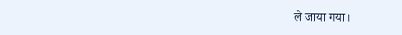ले जाया गया।